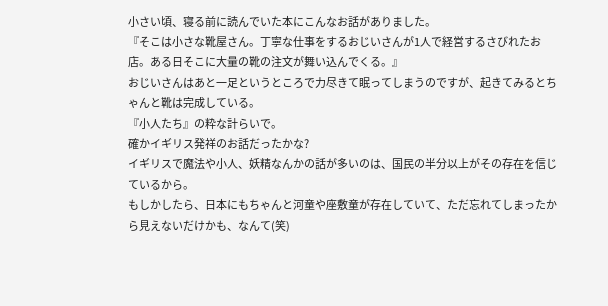小さい頃、寝る前に読んでいた本にこんなお話がありました。
『そこは小さな靴屋さん。丁寧な仕事をするおじいさんが1人で経営するさびれたお店。ある日そこに大量の靴の注文が舞い込んでくる。』
おじいさんはあと一足というところで力尽きて眠ってしまうのですが、起きてみるとちゃんと靴は完成している。
『小人たち』の粋な計らいで。
確かイギリス発祥のお話だったかな?
イギリスで魔法や小人、妖精なんかの話が多いのは、国民の半分以上がその存在を信じているから。
もしかしたら、日本にもちゃんと河童や座敷童が存在していて、ただ忘れてしまったから見えないだけかも、なんて(笑)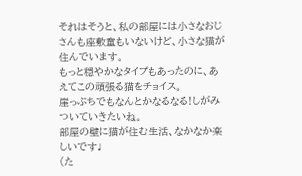それはそうと、私の部屋には小さなおじさんも座敷童もいないけど、小さな猫が住んでいます。
もっと穏やかなタイプもあったのに、あえてこの頑張る猫をチョイス。
崖っぷちでもなんとかなるなる!しがみついていきたいね。
部屋の壁に猫が住む生活、なかなか楽しいです♩
(た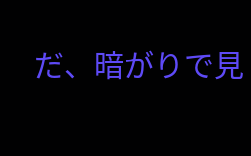だ、暗がりで見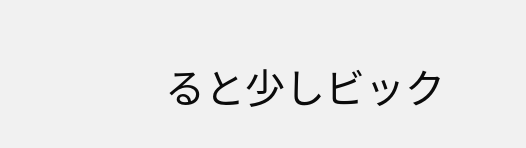ると少しビック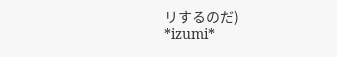リするのだ)
*izumi*